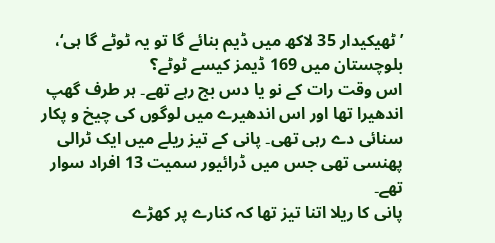’ٹھیکیدار 35 لاکھ میں ڈیم بنائے گا تو یہ ٹوٹے گا ہی‘، بلوچستان میں 169 ڈیمز کیسے ٹوٹے؟
اس وقت رات کے نو یا دس بج رہے تھے۔ ہر طرف گھپ اندھیرا تھا اور اس اندھیرے میں لوگوں کی چیخ و پکار سنائی دے رہی تھی۔ پانی کے تیز ریلے میں ایک ٹرالی پھنسی تھی جس میں ڈرائیور سمیت 13 افراد سوار تھے۔
پانی کا ریلا اتنا تیز تھا کہ کنارے پر کھڑے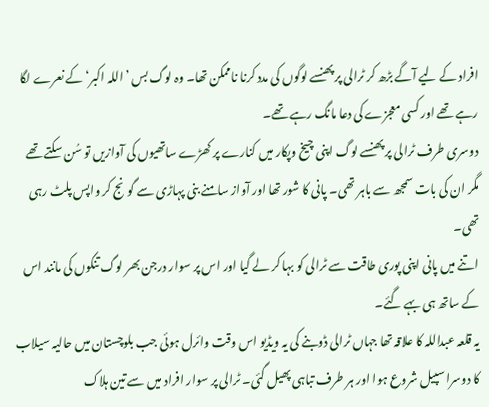افراد کے لیے آگے بڑھ کر ٹرالی پر پھنسے لوگوں کی مدد کرنا ناممکن تھا۔ وہ لوگ بس ’اللہ اکبر‘ کے نعرے لگا رہے تھے اور کسی معجزے کی دعا مانگ رہے تھے۔
دوسری طرف ٹرالی پر پھنسے لوگ اپنی چیخ وپکار میں کنارے پر کھڑے ساتھیوں کی آوازیں تو سُن سکتے تھے مگر ان کی بات سمجھ سے باہر تھی۔ پانی کا شور تھا اور آواز سامنے بنی پہاڑی سے گونج کر واپس پلٹ رہی تھی۔
اتنے میں پانی اپنی پوری طاقت سے ٹرالی کو بہا کر لے گیا اور اس پر سوار درجن بھر لوگ تنکوں کی مانند اس کے ساتھ ہی بہے گئے۔
یہ قلعہ عبداللہ کا علاقہ تھا جہاں ٹرالی ڈوبنے کی یہ ویڈیو اس وقت وائرل ہوئی جب بلوچستان میں حالیہ سیلاب کا دوسرا سپیل شروع ہوا اور ہر طرف تباہی پھیل گئی۔ ٹرالی پر سوار افراد میں سے تین ہلاک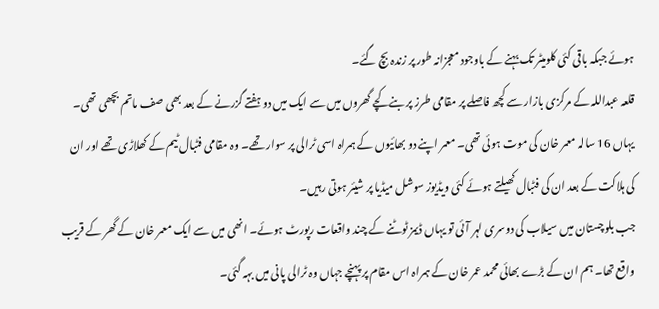ہوئے جبکہ باقی کئی کلومیٹر تک بہنے کے باوجود معجزانہ طور پر زندہ بچ گئے۔
قلعہ عبداللہ کے مرکزی بازار سے کچھ فاصلے پر مقامی طرز پر بنے کچے گھروں میں سے ایک میں دو ہفتے گزرنے کے بعد بھی صف ماتم بچھی تھی۔ یہاں 16 سالہ معمر خان کی موت ہوئی تھی۔ معمر اپنے دو بھائیوں کے ہمراہ اسی ٹرالی پر سوار تھے۔ وہ مقامی فٹبال ٹیم کے کھلاڑی تھے اور ان کی ہلاکت کے بعد ان کی فٹبال کھیلتے ہوئے کئی ویڈیوز سوشل میڈیا پر شیئر ہوتی رہیں۔
جب بلوچستان میں سیلاب کی دوسری لہر آئی تو یہاں ڈیمز ٹوٹنے کے چند واقعات رپورٹ ہوئے۔ انھی میں سے ایک معمر خان کے گھر کے قریب واقع تھا۔ ہم ان کے بڑے بھائی محمد عمر خان کے ہمراہ اس مقام پر پہنچے جہاں وہ ٹرالی پانی میں بہہ گئی۔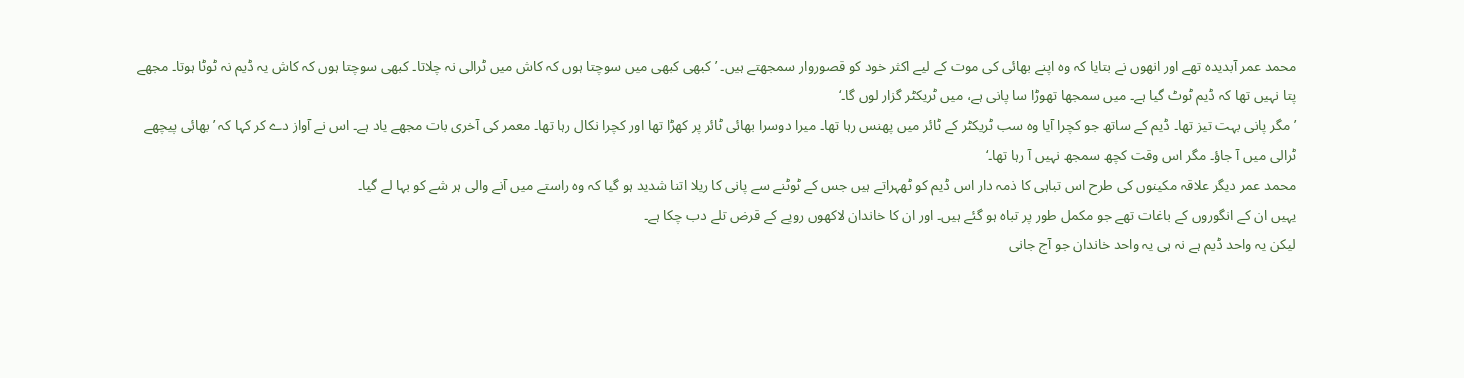محمد عمر آبدیدہ تھے اور انھوں نے بتایا کہ وہ اپنے بھائی کی موت کے لیے اکثر خود کو قصوروار سمجھتے ہیں۔ ’کبھی کبھی میں سوچتا ہوں کہ کاش میں ٹرالی نہ چلاتا۔ کبھی سوچتا ہوں کہ کاش یہ ڈیم نہ ٹوٹا ہوتا۔ مجھے پتا نہیں تھا کہ ڈیم ٹوٹ گیا ہے۔ میں سمجھا تھوڑا سا پانی ہے، میں ٹریکٹر گزار لوں گا۔‘
’مگر پانی بہت تیز تھا۔ ڈیم کے ساتھ جو کچرا آیا وہ سب ٹریکٹر کے ٹائر میں پھنس رہا تھا۔ میرا دوسرا بھائی ٹائر پر کھڑا تھا اور کچرا نکال رہا تھا۔ معمر کی آخری بات مجھے یاد ہے۔ اس نے آواز دے کر کہا کہ ’بھائی پیچھے ٹرالی میں آ جاؤ۔ مگر اس وقت کچھ سمجھ نہیں آ رہا تھا۔‘
محمد عمر دیگر علاقہ مکینوں کی طرح اس تباہی کا ذمہ دار اس ڈیم کو ٹھہراتے ہیں جس کے ٹوٹنے سے پانی کا ریلا اتنا شدید ہو گیا کہ وہ راستے میں آنے والی ہر شے کو بہا لے گیا۔
یہیں ان کے انگوروں کے باغات تھے جو مکمل طور پر تباہ ہو گئے ہیں۔ اور ان کا خاندان لاکھوں روپے کے قرض تلے دب چکا ہے۔
لیکن یہ واحد ڈیم ہے نہ ہی یہ واحد خاندان جو آج جانی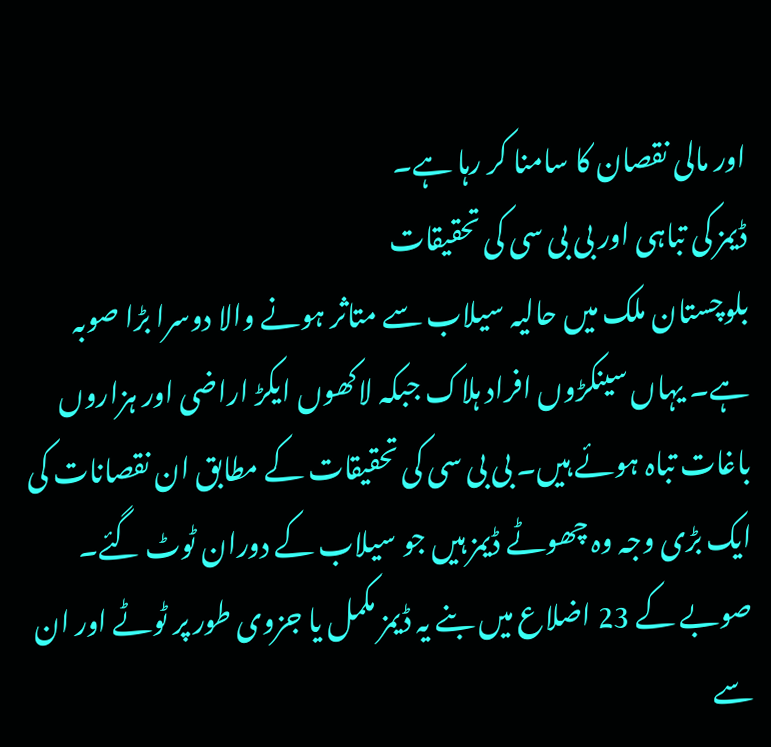اور مالی نقصان کا سامنا کر رہا ہے۔
ڈیمز کی تباہی اور بی بی سی کی تحقیقات
بلوچستان ملک میں حالیہ سیلاب سے متاثر ہونے والا دوسرا بڑا صوبہ ہے۔ یہاں سینکڑوں افراد ہلاک جبکہ لاکھوں ایکڑ اراضی اور ہزاروں باغات تباہ ہوئے ہیں۔ بی بی سی کی تحقیقات کے مطابق ان نقصانات کی ایک بڑی وجہ وہ چھوٹے ڈیمز ہیں جو سیلاب کے دوران ٹوٹ گئے۔
صوبے کے 23 اضلاع میں بنے یہ ڈیمز مکمل یا جزوی طور پر ٹوٹے اور ان سے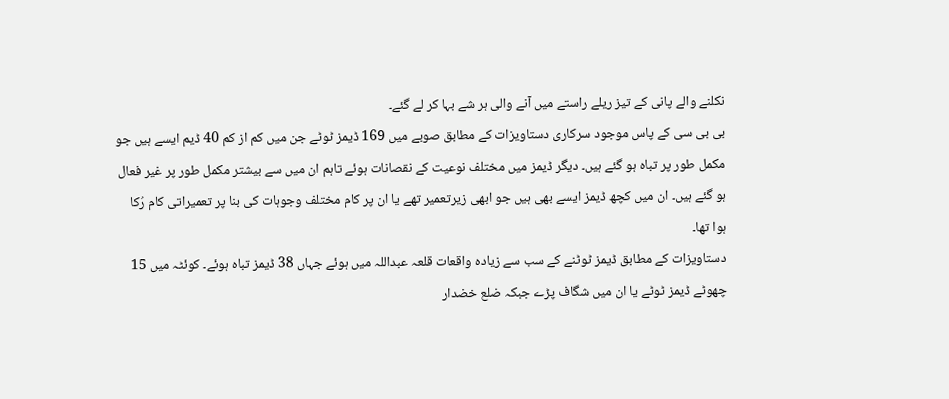نکلنے والے پانی کے تیز ریلے راستے میں آنے والی ہر شے بہا کر لے گئے۔
بی بی سی کے پاس موجود سرکاری دستاویزات کے مطابق صوبے میں 169 ڈیمز ٹوٹے جن میں کم از کم 40 ڈیم ایسے ہیں جو مکمل طور پر تباہ ہو گئے ہیں۔ دیگر ڈیمز میں مختلف نوعیت کے نقصانات ہوئے تاہم ان میں سے بیشتر مکمل طور پر غیر فعال ہو گئے ہیں۔ ان میں کچھ ڈیمز ایسے بھی ہیں جو ابھی زیرتعمیر تھے یا ان پر کام مختلف وجوہات کی بنا پر تعمیراتی کام رُکا ہوا تھا۔
دستاویزات کے مطابق ڈیمز ٹوٹنے کے سب سے زیادہ واقعات قلعہ عبداللہ میں ہوئے جہاں 38 ڈیمز تباہ ہوئے۔ کوئٹہ میں 15 چھوٹے ڈیمز ٹوٹے یا ان میں شگاف پڑے جبکہ ضلع خضدار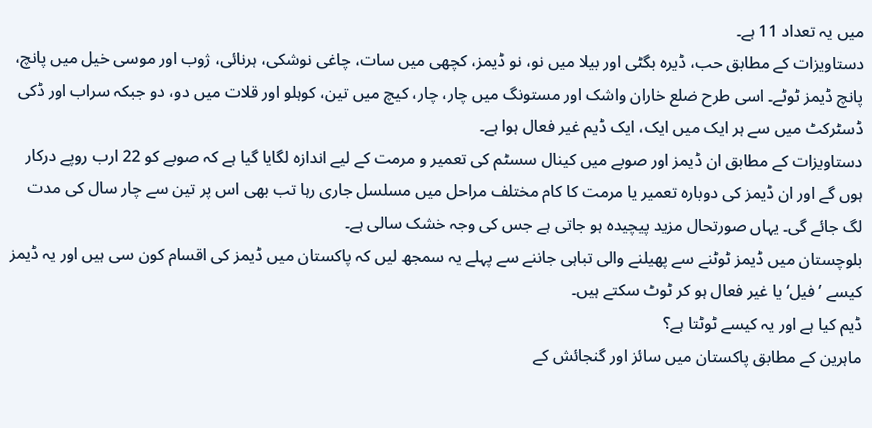میں یہ تعداد 11 ہے۔
دستاویزات کے مطابق حب، ڈیرہ بگٹی اور بیلا میں نو، نو ڈیمز، کچھی میں سات، چاغی نوشکی، ہرنائی، ژوب اور موسی خیل میں پانچ، پانچ ڈیمز ٹوٹے۔ اسی طرح ضلع خاران واشک اور مستونگ میں چار، چار، کیچ میں تین، کوہلو اور قلات میں دو، دو جبکہ سراب اور ڈکی ڈسٹرکٹ میں سے ہر ایک میں ایک، ایک ڈیم غیر فعال ہوا ہے۔
دستاویزات کے مطابق ان ڈیمز اور صوبے میں کینال سسٹم کی تعمیر و مرمت کے لیے اندازہ لگایا گیا ہے کہ صوبے کو 22 ارب روپے درکار ہوں گے اور ان ڈیمز کی دوبارہ تعمیر یا مرمت کا کام مختلف مراحل میں مسلسل جاری رہا تب بھی اس پر تین سے چار سال کی مدت لگ جائے گی۔ یہاں صورتحال مزید پیچیدہ ہو جاتی ہے جس کی وجہ خشک سالی ہے۔
بلوچستان میں ڈیمز ٹوٹنے سے پھیلنے والی تباہی جاننے سے پہلے یہ سمجھ لیں کہ پاکستان میں ڈیمز کی اقسام کون سی ہیں اور یہ ڈیمز کیسے ’فیل‘ یا غیر فعال ہو کر ٹوٹ سکتے ہیں۔
ڈیم کیا ہے اور یہ کیسے ٹوٹتا ہے؟
ماہرین کے مطابق پاکستان میں سائز اور گنجائش کے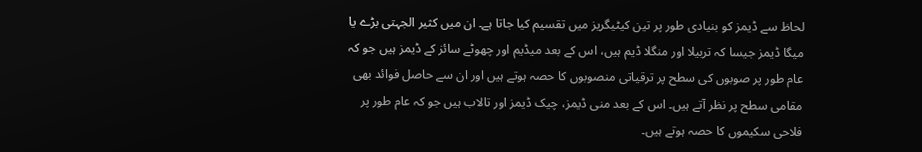لحاظ سے ڈیمز کو بنیادی طور پر تین کیٹیگریز میں تقسیم کیا جاتا ہے۔ ان میں کثیر الجہتی بڑے یا میگا ڈیمز جیسا کہ تربیلا اور منگلا ڈیم ہیں، اس کے بعد میڈیم اور چھوٹے سائز کے ڈیمز ہیں جو کہ عام طور پر صوبوں کی سطح پر ترقیاتی منصوبوں کا حصہ ہوتے ہیں اور ان سے حاصل فوائد بھی مقامی سطح پر نظر آتے ہیں۔ اس کے بعد منی ڈیمز، چیک ڈیمز اور تالاب ہیں جو کہ عام طور پر فلاحی سکیموں کا حصہ ہوتے ہیں۔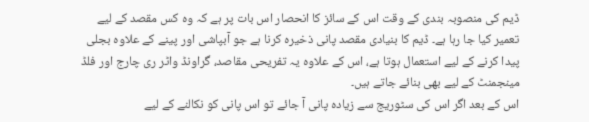ڈیم کی منصوبہ بندی کے وقت اس کے سائز کا انحصار اس بات پر ہے کہ وہ کس مقصد کے لیے تعمیر کیا جا رہا ہے۔ ڈیم کا بنیادی مقصد پانی ذخیرہ کرنا ہے جو آبپاشی اور پینے کے علاوہ بجلی پیدا کرنے کے لیے استعمال ہوتا ہے، اس کے علاوہ یہ تفریحی مقاصد، گراونڈ واٹر ری چارج اور فلڈ مینجمنٹ کے لیے بھی بنائے جاتے ہیں۔
اس کے بعد اگر اس کی سٹوریج سے زیادہ پانی آ جائے تو اس پانی کو نکالنے کے لیے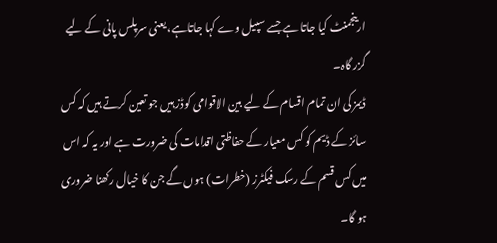ارینجمنٹ کیا جاتا ہے جسے سپیل وے کہا جاتاہے، یعنی سرپلس پانی کے لیے گزر گاہ۔
ڈیمز کی ان تمام اقسام کے لیے بین الاقوامی کوڈز ہیں جو تعین کرتے ہیں کہ کس سائز کے ڈیم کو کس معیار کے حفاظتی اقدامات کی ضرورت ہے اور یہ کہ اس میں کس قسم کے رسک فیکٹرز (خطرات) ہوں گے جن کا خیال رکھنا ضروری ہو گا۔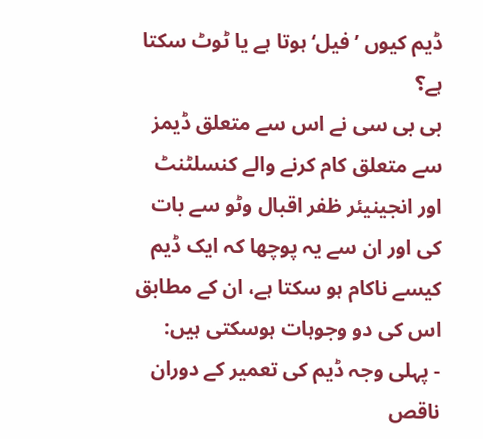ڈیم کیوں ’فیل‘ ہوتا ہے یا ٹوٹ سکتا ہے؟
بی بی سی نے اس سے متعلق ڈیمز سے متعلق کام کرنے والے کنسلٹنٹ اور انجینیئر ظفر اقبال وٹو سے بات کی اور ان سے یہ پوچھا کہ ایک ڈیم کیسے ناکام ہو سکتا ہے، ان کے مطابق اس کی دو وجوہات ہوسکتی ہیں:
- پہلی وجہ ڈیم کی تعمیر کے دوران ناقص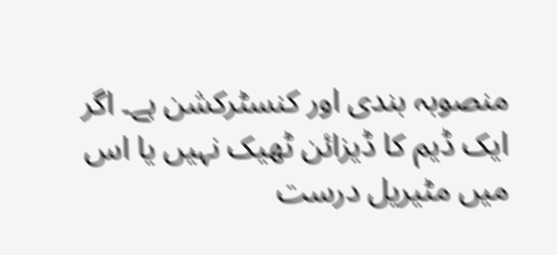منصوبہ بندی اور کنسٹرکشن ہے۔ اگر ایک ڈیم کا ڈیزائن ٹھیک نہیں یا اس میں مٹیریل درست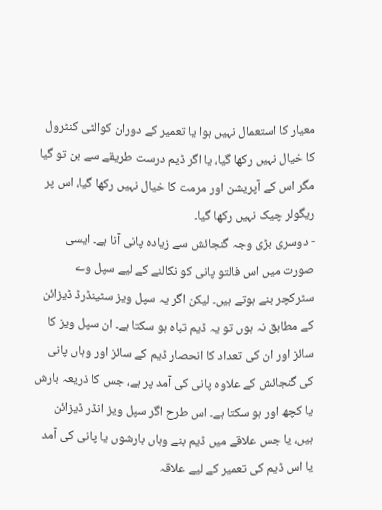معیار کا استعمال نہیں ہوا یا تعمیر کے دوران کوالٹی کنٹرول کا خیال نہیں رکھا گیا، یا اگر ڈیم درست طریقے سے بن تو گیا مگر اس کے آپریشن اور مرمت کا خیال نہیں رکھا گیا، اس پر ریگولر چیک نہیں رکھا گیا۔
- دوسری بڑی وجہ گنجائش سے زیادہ پانی آنا ہے۔ ایسی صورت میں اس فالتو پانی کو نکالنے کے لیے سپل وے سٹرکچر بنے ہوتے ہیں۔ لیکن اگر یہ سپل ویز سٹینڈرڈ ڈیزائن کے مطابق نہ ہوں تو یہ ڈیم تباہ ہو سکتا ہے۔ ان سپل ویز کا سائز اور ان کی تعداد کا انحصار ڈیم کے سائز اور وہاں پانی کی گنجائش کے علاوہ پانی کی آمد پر ہے، جس کا ذریعہ بارش یا کچھ اور ہو سکتا ہے۔ اس طرح اگر سپل ویز انڈر ڈیزائن ہیں، یا جس علاقے میں ڈیم بنے وہاں بارشوں یا پانی کی آمد یا اس ڈیم کی تعمیر کے لیے علاقہ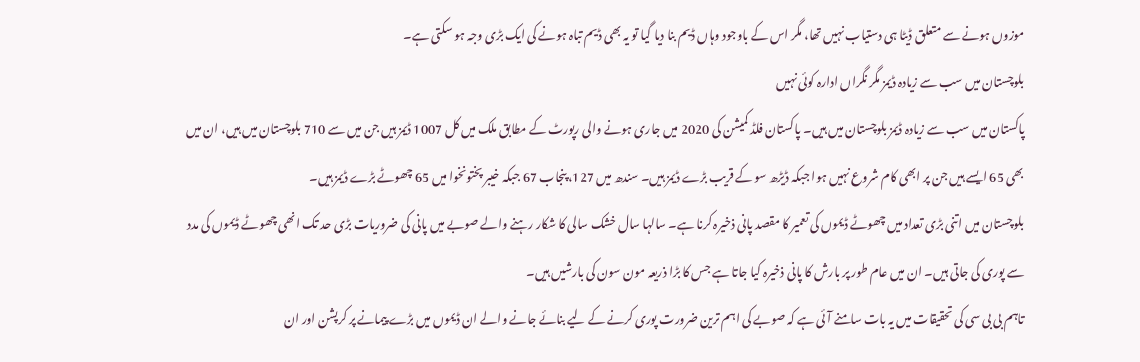موزوں ہونے سے متعلق ڈیٹا ہی دستیاب نہیں تھا، مگر اس کے باوجود وہاں ڈیم بنا دیا گیا تو یہ بھی ڈیم تباہ ہونے کی ایک بڑی وجہ ہو سکتی ہے۔
بلوچستان میں سب سے زیادہ ڈیمز مگر نگراں ادارہ کوئی نہیں
پاکستان میں سب سے زیادہ ڈیمز بلوچستان میں ہیں۔ پاکستان فلڈ کمیشن کی 2020 میں جاری ہونے والی رپورٹ کے مطابق ملک میں کل 1007 ڈیمز ہیں جن میں سے 710 بلوچستان میں ہیں، ان میں بھی 65 ایسے ہیں جن پر ابھی کام شروع نہیں ہوا جبکہ ڈیڑھ سو کے قریب بڑے ڈیمز ہیں۔ سندھ میں 127، پنجاب 67 جبکہ خیبر پختونخوا میں 65 چھوٹے بڑے ڈیمز ہیں۔
بلوچستان میں اتنی بڑی تعداد میں چھوٹے ڈیموں کی تعمیر کا مقصد پانی ذخیرہ کرنا ہے۔ سالہا سال خشک سالی کا شکار رہنے والے صوبے میں پانی کی ضروریات بڑی حد تک انھی چھوٹے ڈیموں کی مدد سے پوری کی جاتی ہیں۔ ان میں عام طور پر بارش کا پانی ذخیرہ کیا جاتا ہے جس کا بڑا ذریعہ مون سون کی بارشیں ہیں۔
تاہم بی بی سی کی تحقیقات میں یہ بات سامنے آئی ہے کہ صوبے کی اہم ترین ضرورت پوری کرنے کے لیے بنائے جانے والے ان ڈیموں میں بڑے پیمانے پر کرپشن اور ان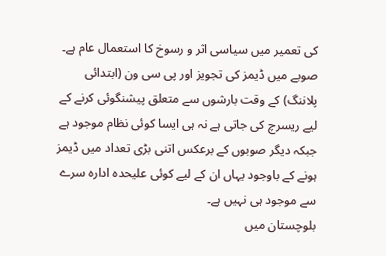کی تعمیر میں سیاسی اثر و رسوخ کا استعمال عام ہے۔
صوبے میں ڈیمز کی تجویز اور پی سی ون (ابتدائی پلاننگ) کے وقت بارشوں سے متعلق پیشنگوئی کرنے کے لیے ریسرچ کی جاتی ہے نہ ہی ایسا کوئی نظام موجود ہے جبکہ دیگر صوبوں کے برعکس اتنی بڑی تعداد میں ڈیمز ہونے کے باوجود یہاں ان کے لیے کوئی علیحدہ ادارہ سرے سے موجود ہی نہیں ہے۔
بلوچستان میں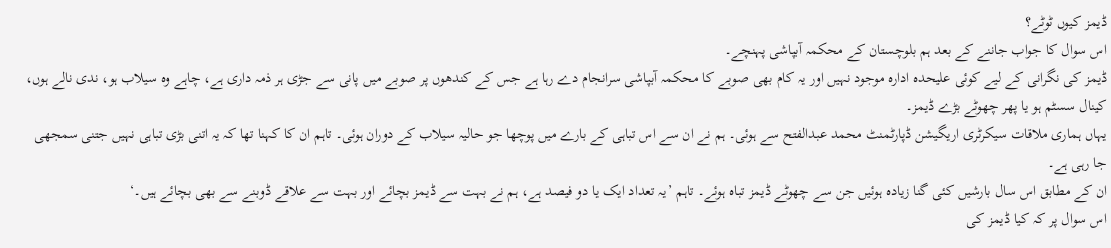ڈیمز کیوں ٹوٹے؟
اس سوال کا جواب جاننے کے بعد ہم بلوچستان کے محکمہ آبپاشی پہنچے۔
ڈیمز کی نگرانی کے لیے کوئی علیحدہ ادارہ موجود نہیں اور یہ کام بھی صوبے کا محکمہ آبپاشی سرانجام دے رہا ہے جس کے کندھوں پر صوبے میں پانی سے جڑی ہر ذمہ داری ہے، چاہے وہ سیلاب ہو، ندی نالے ہوں، کینال سسٹم ہو یا پھر چھوٹے بڑے ڈیمز۔
یہاں ہماری ملاقات سیکرٹری اریگیشن ڈپارٹمنٹ محمد عبدالفتح سے ہوئی۔ ہم نے ان سے اس تباہی کے بارے میں پوچھا جو حالیہ سیلاب کے دوران ہوئی۔ تاہم ان کا کہنا تھا کہ یہ اتنی بڑی تباہی نہیں جتنی سمجھی جا رہی ہے۔
ان کے مطابق اس سال بارشیں کئی گنا زیادہ ہوئیں جن سے چھوٹے ڈیمز تباہ ہوئے۔ تاہم ’یہ تعداد ایک یا دو فیصد ہے، ہم نے بہت سے ڈیمز بچائے اور بہت سے علاقے ڈوبنے سے بھی بچائے ہیں۔‘
اس سوال پر کہ کیا ڈیمز کی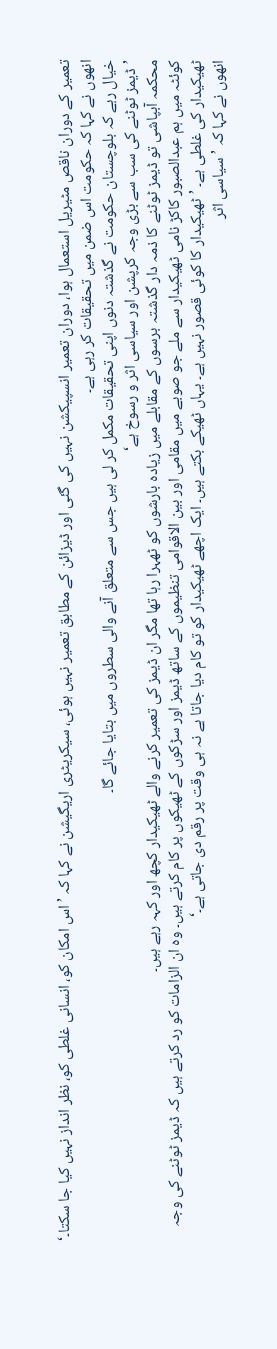تعمیر کے دوران ناقص مٹیریل استعمال ہوا، دوران تعمیر انسپیکشن نہیں کی گئی اور ڈیزائن کے مطابق تعمیر نہیں ہوئی، سیکریٹری اریگیشن نے کہا کہ ’اس امکان کو، انسانی غلطی کو، نظر انداز نہیں کیا جا سکتا۔‘ انھوں نے کہا کہ حکومت اس ضمن میں تحقیقات کر رہی ہے۔
خیال رہے کہ بلوچستان حکومت نے گذشتہ دنوں اپنی تحقیقات مکمل کر لی ہیں جس سے متعلق آنے والی سطروں میں بتایا جائے گا۔
’ڈیمز ٹوٹنے کی سب سے بڑی وجہ کرپشن اور سیاسی اثر و رسوخ ہے‘
محکمہ آبپاشی تو ڈیمز ٹوٹنے کا ذمہ دار گذشتہ برسوں کے مقابلے میں زیادہ بارشوں کو ٹھہرا رہا تھا مگر ان ڈیمز کی تعمیر کرنے والے ٹھیکیدار کچھ اور کہہ رہے ہیں۔
کوئٹہ میں ہم عبدالصبور کاکڑ نامی ٹھیکیدار سے ملے جو صوبے میں مقامی اور بین الاقوامی تنظیموں کے ساتھ ڈیمز اور سڑکوں کے ٹھیکوں پر کام کرتے ہیں۔ وہ ان الزامات کو رد کرتے ہیں کہ ڈیمز ٹوٹنے کی وجہ ٹھیکیدار کی غلطی ہے۔ ’ٹھیکیدار کا کوئی قصور نہیں ہے۔ یہاں ٹھیکے بکتے ہیں۔ ایک اچھے ٹھیکیدار کو تو کام دیا جاتا ہے نہ ہی وقت پر رقم دی جاتی ہے۔‘
انھوں نے کہا کہ ’سیاسی اثر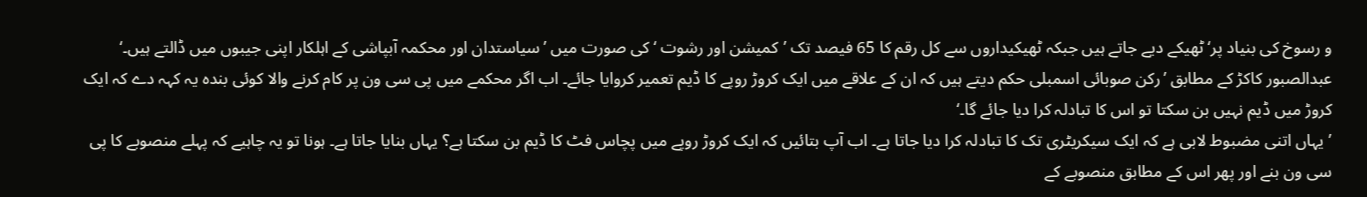و رسوخ کی بنیاد پر‘ ٹھیکے دیے جاتے ہیں جبکہ ٹھیکیداروں سے کل رقم کا 65 فیصد تک ’کمیشن اور رشوت ‘ کی صورت میں ’سیاستدان اور محکمہ آبپاشی کے اہلکار اپنی جیبوں میں ڈالتے ہیں۔‘
عبدالصبور کاکڑ کے مطابق ’رکن صوبائی اسمبلی حکم دیتے ہیں کہ ان کے علاقے میں ایک کروڑ روپے کا ڈیم تعمیر کروایا جائے۔ اب اگر محکمے میں پی سی ون پر کام کرنے والا کوئی بندہ یہ کہہ دے کہ ایک کروڑ میں ڈیم نہیں بن سکتا تو اس کا تبادلہ کرا دیا جائے گا۔‘
’یہاں اتنی مضبوط لابی ہے کہ ایک سیکریٹری تک کا تبادلہ کرا دیا جاتا ہے۔ اب آپ بتائیں کہ ایک کروڑ روپے میں پچاس فٹ کا ڈیم بن سکتا ہے؟ یہاں بنایا جاتا ہے۔ ہونا تو یہ چاہیے کہ پہلے منصوبے کا پی سی ون بنے اور پھر اس کے مطابق منصوبے کے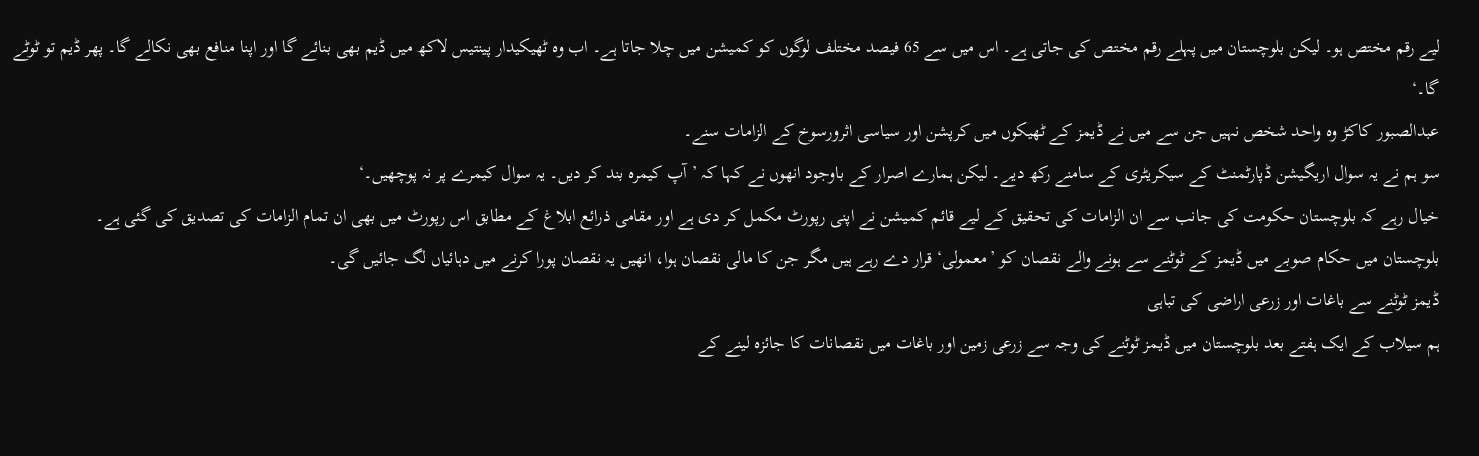لیے رقم مختص ہو۔ لیکن بلوچستان میں پہلے رقم مختص کی جاتی ہے۔ اس میں سے 65 فیصد مختلف لوگوں کو کمیشن میں چلا جاتا ہے۔ اب وہ ٹھیکیدار پینتیس لاکھ میں ڈیم بھی بنائے گا اور اپنا منافع بھی نکالے گا۔ پھر ڈیم تو ٹوٹے گا۔‘
عبدالصبور کاکڑ وہ واحد شخص نہیں جن سے میں نے ڈیمز کے ٹھیکوں میں کرپشن اور سیاسی اثرورسوخ کے الزامات سنے۔
سو ہم نے یہ سوال اریگیشن ڈپارٹمنٹ کے سیکریٹری کے سامنے رکھ دیے۔ لیکن ہمارے اصرار کے باوجود انھوں نے کہا کہ ’آپ کیمرہ بند کر دیں۔ یہ سوال کیمرے پر نہ پوچھیں۔‘
خیال رہے کہ بلوچستان حکومت کی جانب سے ان الزامات کی تحقیق کے لیے قائم کمیشن نے اپنی رپورٹ مکمل کر دی ہے اور مقامی ذرائع ابلاغ کے مطابق اس رپورٹ میں بھی ان تمام الزامات کی تصدیق کی گئی ہے۔
بلوچستان میں حکام صوبے میں ڈیمز کے ٹوٹنے سے ہونے والے نقصان کو ’معمولی‘ قرار دے رہے ہیں مگر جن کا مالی نقصان ہوا، انھیں یہ نقصان پورا کرنے میں دہائیاں لگ جائیں گی۔
ڈیمز ٹوٹنے سے باغات اور زرعی اراضی کی تباہی
ہم سیلاب کے ایک ہفتے بعد بلوچستان میں ڈیمز ٹوٹنے کی وجہ سے زرعی زمین اور باغات میں نقصانات کا جائزہ لینے کے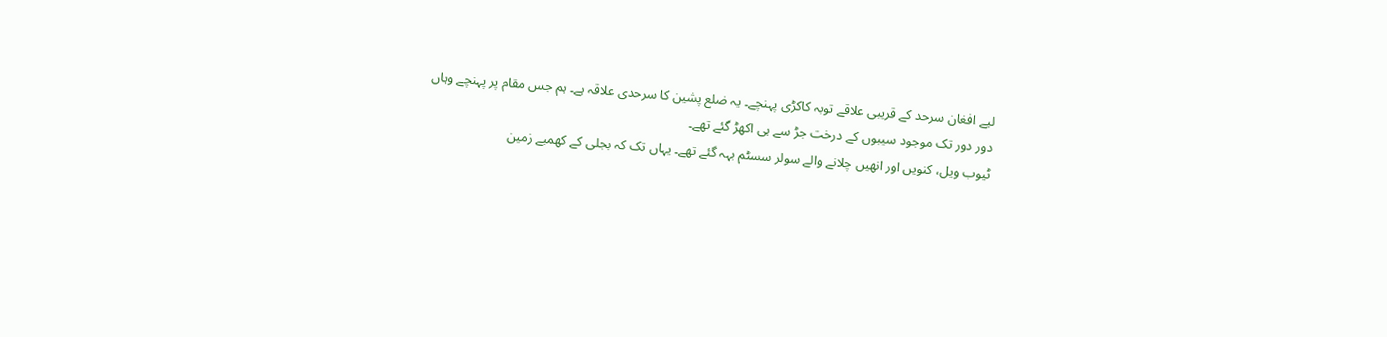لیے افغان سرحد کے قریبی علاقے توبہ کاکڑی پہنچے۔ یہ ضلع پشین کا سرحدی علاقہ ہے۔ ہم جس مقام پر پہنچے وہاں دور دور تک موجود سیبوں کے درخت جڑ سے ہی اکھڑ گئے تھے۔
ٹیوب ویل، کنویں اور انھیں چلانے والے سولر سسٹم بہہ گئے تھے۔ یہاں تک کہ بجلی کے کھمبے زمین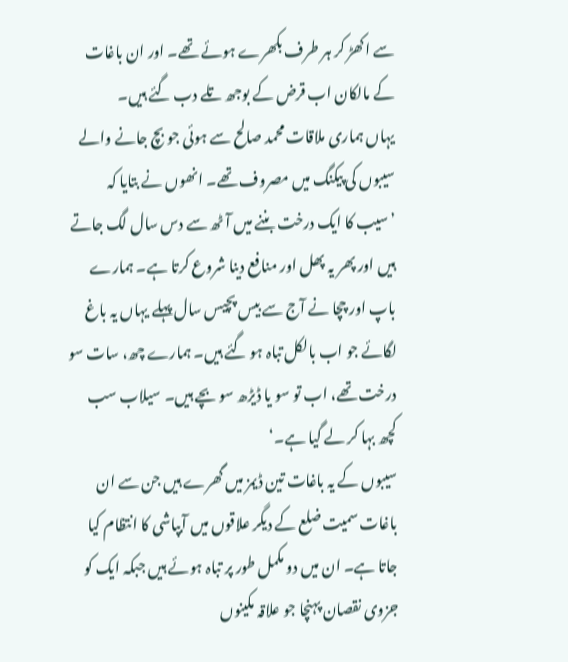سے اکھڑ کر ہر طرف بکھرے ہوئے تھے۔ اور ان باغات کے مالکان اب قرض کے بوجھ تلے دب گئے ہیں۔
یہاں ہماری ملاقات محمد صالح سے ہوئی جو بچ جانے والے سیبوں کی پیکنگ میں مصروف تھے۔ انھوں نے بتایا کہ ’سیب کا ایک درخت بننے میں آٹھ سے دس سال لگ جاتے ہیں اور پھر یہ پھل اور منافع دینا شروع کرتا ہے۔ ہمارے باپ اور چچا نے آج سے بیس پچیس سال پہلے یہاں یہ باغ لگائے جو اب بالکل تباہ ہو گئے ہیں۔ ہمارے چھ، سات سو درخت تھے، اب تو سو یا ڈیڑھ سو بچے ہیں۔ سیلاب سب کچھ بہا کر لے گیا ہے۔‘
سیبوں کے یہ باغات تین ڈیمز میں گھرے ہیں جن سے ان باغات سمیت ضلع کے دیگر علاقوں میں آبپاشی کا انتظام کیا جاتا ہے۔ ان میں دو مکمل طور پر تباہ ہوئے ہیں جبکہ ایک کو جزوی نقصان پہنچا جو علاقہ مکینوں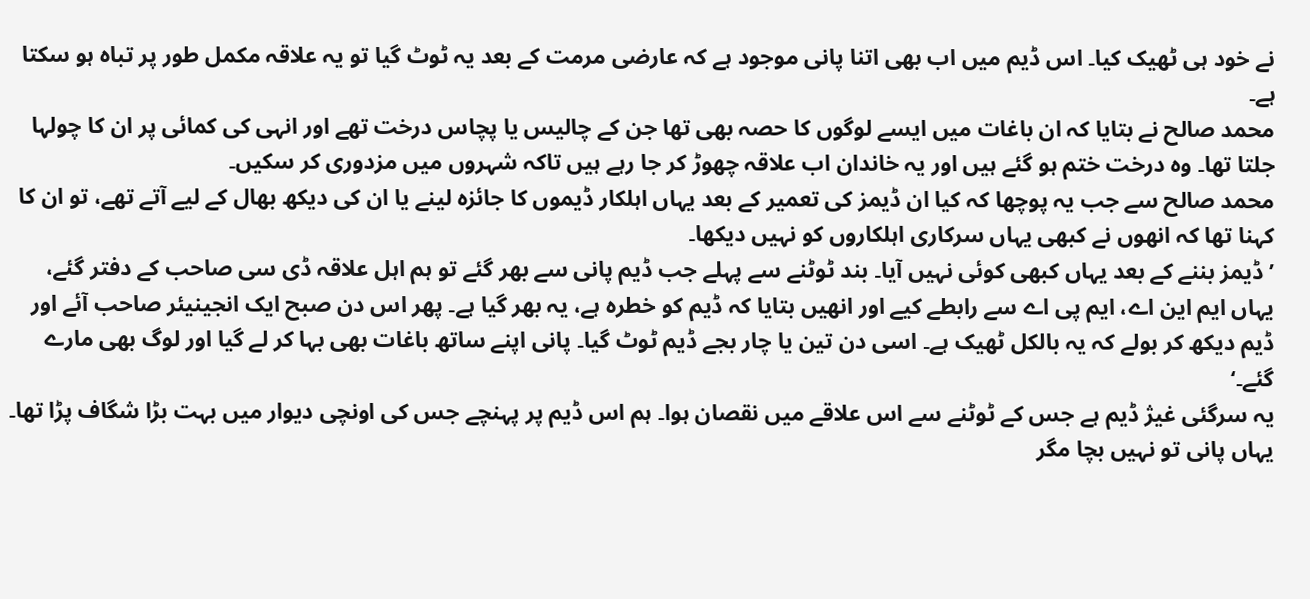نے خود ہی ٹھیک کیا۔ اس ڈیم میں اب بھی اتنا پانی موجود ہے کہ عارضی مرمت کے بعد یہ ٹوٹ گیا تو یہ علاقہ مکمل طور پر تباہ ہو سکتا ہے۔
محمد صالح نے بتایا کہ ان باغات میں ایسے لوگوں کا حصہ بھی تھا جن کے چالیس یا پچاس درخت تھے اور انہی کی کمائی پر ان کا چولہا جلتا تھا۔ وہ درخت ختم ہو گئے ہیں اور یہ خاندان اب علاقہ چھوڑ کر جا رہے ہیں تاکہ شہروں میں مزدوری کر سکیں۔
محمد صالح سے جب یہ پوچھا کہ کیا ان ڈیمز کی تعمیر کے بعد یہاں اہلکار ڈیموں کا جائزہ لینے یا ان کی دیکھ بھال کے لیے آتے تھے، تو ان کا کہنا تھا کہ انھوں نے کبھی یہاں سرکاری اہلکاروں کو نہیں دیکھا۔
’ڈیمز بننے کے بعد یہاں کبھی کوئی نہیں آیا۔ بند ٹوٹنے سے پہلے جب ڈیم پانی سے بھر گئے تو ہم اہل علاقہ ڈی سی صاحب کے دفتر گئے، یہاں ایم این اے، ایم پی اے سے رابطے کیے اور انھیں بتایا کہ ڈیم کو خطرہ ہے، یہ بھر گیا ہے۔ پھر اس دن صبح ایک انجینیئر صاحب آئے اور ڈیم دیکھ کر بولے کہ یہ بالکل ٹھیک ہے۔ اسی دن تین یا چار بجے ڈیم ٹوٹ گیا۔ پانی اپنے ساتھ باغات بھی بہا کر لے گیا اور لوگ بھی مارے گئے۔‘
یہ سرگئی غیژ ڈیم ہے جس کے ٹوٹنے سے اس علاقے میں نقصان ہوا۔ ہم اس ڈیم پر پہنچے جس کی اونچی دیوار میں بہت بڑا شگاف پڑا تھا۔ یہاں پانی تو نہیں بچا مگر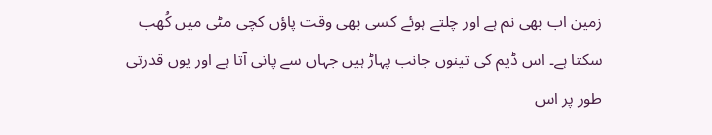زمین اب بھی نم ہے اور چلتے ہوئے کسی بھی وقت پاؤں کچی مٹی میں کُھب سکتا ہے۔ اس ڈیم کی تینوں جانب پہاڑ ہیں جہاں سے پانی آتا ہے اور یوں قدرتی طور پر اس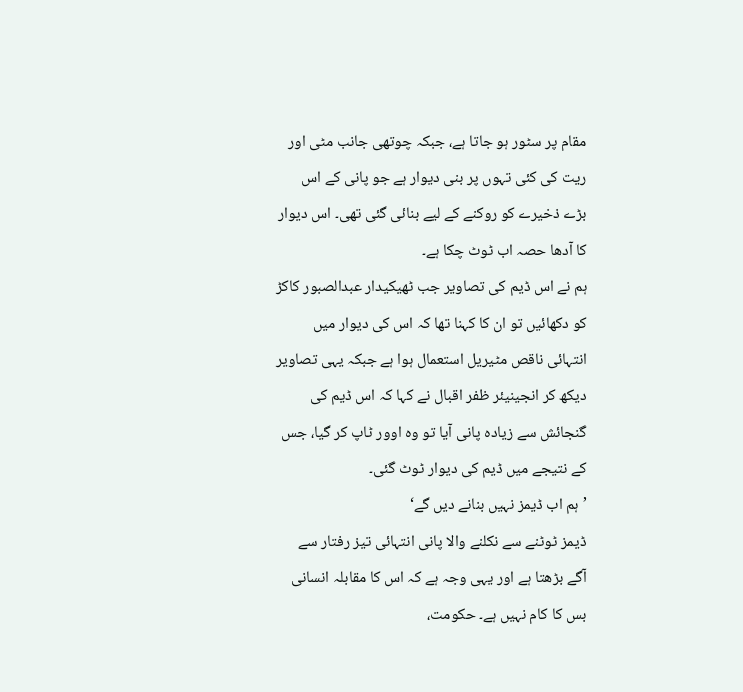مقام پر سٹور ہو جاتا ہے، جبکہ چوتھی جانب مٹی اور ریت کی کئی تہوں پر بنی دیوار ہے جو پانی کے اس بڑے ذخیرے کو روکنے کے لیے بنائی گئی تھی۔ اس دیوار کا آدھا حصہ اب ٹوٹ چکا ہے۔
ہم نے اس ڈیم کی تصاویر جب ٹھیکیدار عبدالصبور کاکڑ کو دکھائیں تو ان کا کہنا تھا کہ اس کی دیوار میں انتہائی ناقص مٹیریل استعمال ہوا ہے جبکہ یہی تصاویر دیکھ کر انجینیئر ظفر اقبال نے کہا کہ اس ڈیم کی گنجائش سے زیادہ پانی آیا تو وہ اوور ٹاپ کر گیا، جس کے نتیجے میں ڈیم کی دیوار ٹوٹ گئی۔
’ہم اب ڈیمز نہیں بنانے دیں گے‘
ڈیمز ٹوٹنے سے نکلنے والا پانی انتہائی تیز رفتار سے آگے بڑھتا ہے اور یہی وجہ ہے کہ اس کا مقابلہ انسانی بس کا کام نہیں ہے۔ حکومت،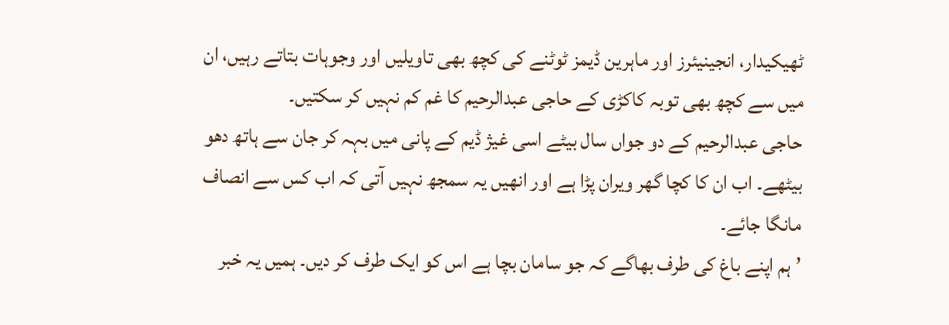ٹھیکیدار، انجینیئرز اور ماہرین ڈیمز ٹوٹنے کی کچھ بھی تاویلیں اور وجوہات بتاتے رہیں، ان میں سے کچھ بھی توبہ کاکڑی کے حاجی عبدالرحیم کا غم کم نہیں کر سکتیں۔
حاجی عبدالرحیم کے دو جواں سال بیٹے اسی غیژ ڈیم کے پانی میں بہہ کر جان سے ہاتھ دھو بیٹھے۔ اب ان کا کچا گھر ویران پڑا ہے اور انھیں یہ سمجھ نہیں آتی کہ اب کس سے انصاف مانگا جائے۔
’ہم اپنے باغ کی طرف بھاگے کہ جو سامان بچا ہے اس کو ایک طرف کر دیں۔ ہمیں یہ خبر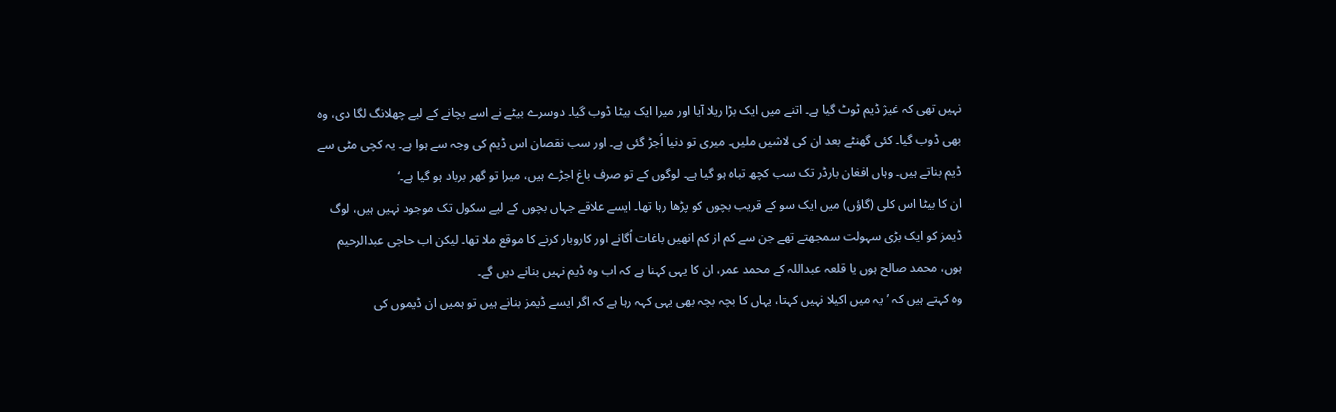نہیں تھی کہ غیژ ڈیم ٹوٹ گیا ہے۔ اتنے میں ایک بڑا ریلا آیا اور میرا ایک بیٹا ڈوب گیا۔ دوسرے بیٹے نے اسے بچانے کے لیے چھلانگ لگا دی، وہ بھی ڈوب گیا۔ کئی گھنٹے بعد ان کی لاشیں ملیں۔ میری تو دنیا اُجڑ گئی ہے۔ اور سب نقصان اس ڈیم کی وجہ سے ہوا ہے۔ یہ کچی مٹی سے ڈیم بناتے ہیں۔ وہاں افغان بارڈر تک سب کچھ تباہ ہو گیا ہے۔ لوگوں کے تو صرف باغ اجڑے ہیں، میرا تو گھر برباد ہو گیا ہے۔‘
ان کا بیٹا اس کلی (گاؤں) میں ایک سو کے قریب بچوں کو پڑھا رہا تھا۔ ایسے علاقے جہاں بچوں کے لیے سکول تک موجود نہیں ہیں، لوگ ڈیمز کو ایک بڑی سہولت سمجھتے تھے جن سے کم از کم انھیں باغات اُگانے اور کاروبار کرنے کا موقع ملا تھا۔ لیکن اب حاجی عبدالرحیم ہوں، محمد صالح ہوں یا قلعہ عبداللہ کے محمد عمر، ان کا یہی کہنا ہے کہ اب وہ ڈیم نہیں بنانے دیں گے۔
وہ کہتے ہیں کہ ’یہ میں اکیلا نہیں کہتا، یہاں کا بچہ بچہ بھی یہی کہہ رہا ہے کہ اگر ایسے ڈیمز بنانے ہیں تو ہمیں ان ڈیموں کی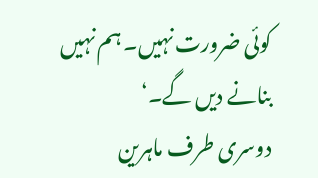کوئی ضرورت نہیں۔ ہم نہیں بنانے دیں گے۔‘
دوسری طرف ماہرین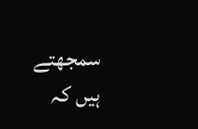سمجھتے ہیں کہ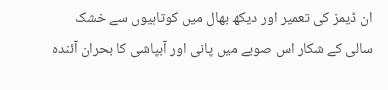ان ڈیمز کی تعمیر اور دیکھ بھال میں کوتاہیوں سے خشک سالی کے شکار اس صوبے میں پانی اور آبپاشی کا بحران آئندہ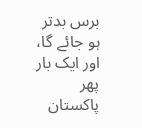برس بدتر ہو جائے گا، اور ایک بار پھر پاکستان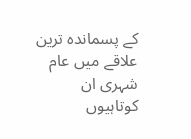کے پسماندہ ترین علاقے میں عام شہری ان کوتاہیوں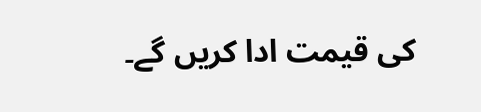کی قیمت ادا کریں گے۔